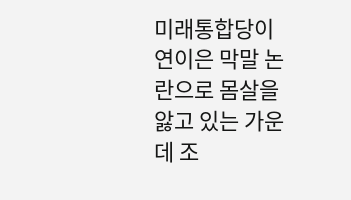미래통합당이 연이은 막말 논란으로 몸살을 앓고 있는 가운데 조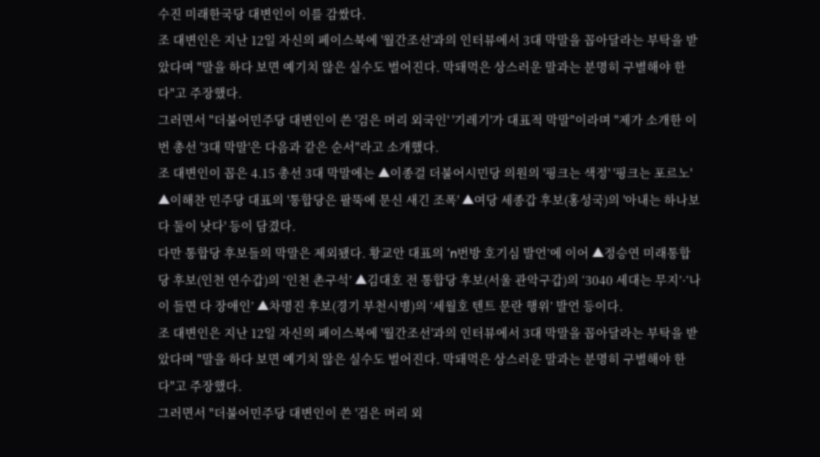수진 미래한국당 대변인이 이를 감쌌다.
조 대변인은 지난 12일 자신의 페이스북에 '월간조선'과의 인터뷰에서 3대 막말을 꼽아달라는 부탁을 받았다며 "말을 하다 보면 예기치 않은 실수도 벌어진다. 막돼먹은 상스러운 말과는 분명히 구별해야 한다"고 주장했다.
그러면서 "더불어민주당 대변인이 쓴 '검은 머리 외국인' '기레기'가 대표적 막말"이라며 "제가 소개한 이번 총선 '3대 막말'은 다음과 같은 순서"라고 소개했다.
조 대변인이 꼽은 4.15 총선 3대 막말에는 ▲이종걸 더불어시민당 의원의 '핑크는 색정' '핑크는 포르노' ▲이해찬 민주당 대표의 '통합당은 팔뚝에 문신 새긴 조폭' ▲여당 세종갑 후보(홍성국)의 '아내는 하나보다 둘이 낫다' 등이 담겼다.
다만 통합당 후보들의 막말은 제외됐다. 황교안 대표의 ‘n번방 호기심 발언’에 이어 ▲정승연 미래통합당 후보(인천 연수갑)의 ‘인천 촌구석’ ▲김대호 전 통합당 후보(서울 관악구갑)의 ‘3040 세대는 무지’·‘나이 들면 다 장애인’ ▲차명진 후보(경기 부천시병)의 ‘세월호 텐트 문란 행위’ 발언 등이다.
조 대변인은 지난 12일 자신의 페이스북에 '월간조선'과의 인터뷰에서 3대 막말을 꼽아달라는 부탁을 받았다며 "말을 하다 보면 예기치 않은 실수도 벌어진다. 막돼먹은 상스러운 말과는 분명히 구별해야 한다"고 주장했다.
그러면서 "더불어민주당 대변인이 쓴 '검은 머리 외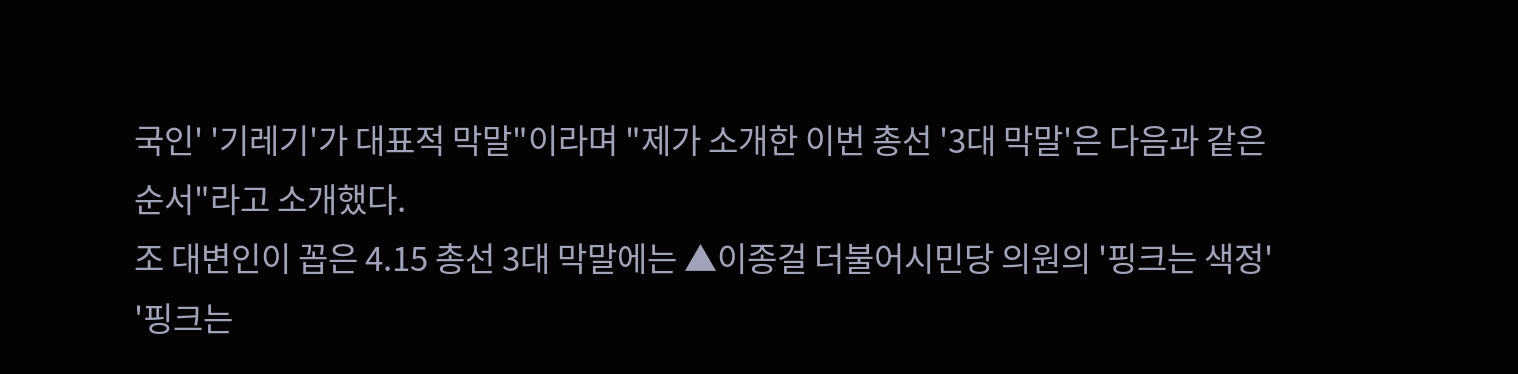국인' '기레기'가 대표적 막말"이라며 "제가 소개한 이번 총선 '3대 막말'은 다음과 같은 순서"라고 소개했다.
조 대변인이 꼽은 4.15 총선 3대 막말에는 ▲이종걸 더불어시민당 의원의 '핑크는 색정' '핑크는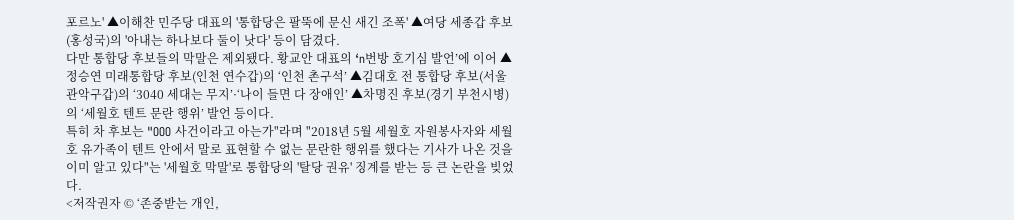포르노' ▲이해찬 민주당 대표의 '통합당은 팔뚝에 문신 새긴 조폭' ▲여당 세종갑 후보(홍성국)의 '아내는 하나보다 둘이 낫다' 등이 담겼다.
다만 통합당 후보들의 막말은 제외됐다. 황교안 대표의 ‘n번방 호기심 발언’에 이어 ▲정승연 미래통합당 후보(인천 연수갑)의 ‘인천 촌구석’ ▲김대호 전 통합당 후보(서울 관악구갑)의 ‘3040 세대는 무지’·‘나이 들면 다 장애인’ ▲차명진 후보(경기 부천시병)의 ‘세월호 텐트 문란 행위’ 발언 등이다.
특히 차 후보는 "OOO 사건이라고 아는가"라며 "2018년 5월 세월호 자원봉사자와 세월호 유가족이 텐트 안에서 말로 표현할 수 없는 문란한 행위를 했다는 기사가 나온 것을 이미 알고 있다"는 '세월호 막말'로 통합당의 '탈당 권유' 징계를 받는 등 큰 논란을 빚었다.
<저작권자 © ‘존중받는 개인,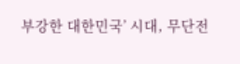부강한 대한민국’ 시대, 무단전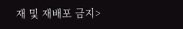재 및 재배포 금지>